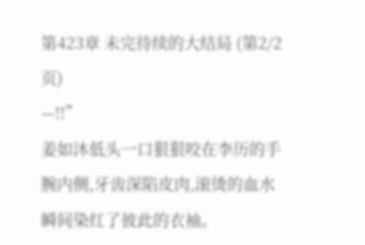第423章 未完待续的大结局 (第2/2页)
—!!”
姜如沐低头一口狠狠咬在李历的手腕内侧,牙齿深陷皮肉,滚烫的血水瞬间染红了彼此的衣袖。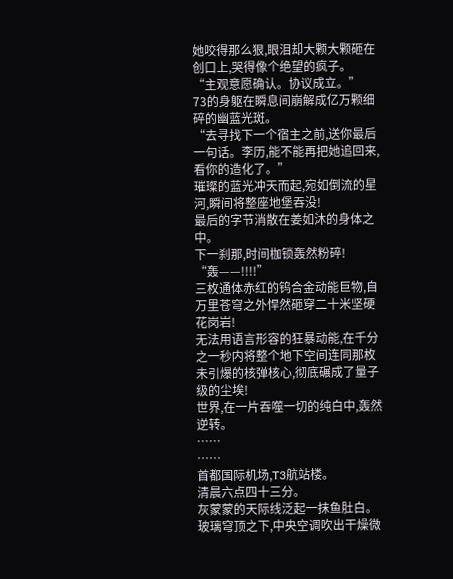她咬得那么狠,眼泪却大颗大颗砸在创口上,哭得像个绝望的疯子。
“主观意愿确认。协议成立。”
73的身躯在瞬息间崩解成亿万颗细碎的幽蓝光斑。
“去寻找下一个宿主之前,送你最后一句话。李历,能不能再把她追回来,看你的造化了。”
璀璨的蓝光冲天而起,宛如倒流的星河,瞬间将整座地堡吞没!
最后的字节消散在姜如沐的身体之中。
下一刹那,时间枷锁轰然粉碎!
“轰——!!!!”
三枚通体赤红的钨合金动能巨物,自万里苍穹之外悍然砸穿二十米坚硬花岗岩!
无法用语言形容的狂暴动能,在千分之一秒内将整个地下空间连同那枚未引爆的核弹核心,彻底碾成了量子级的尘埃!
世界,在一片吞噬一切的纯白中,轰然逆转。
……
……
首都国际机场,T3航站楼。
清晨六点四十三分。
灰蒙蒙的天际线泛起一抹鱼肚白。
玻璃穹顶之下,中央空调吹出干燥微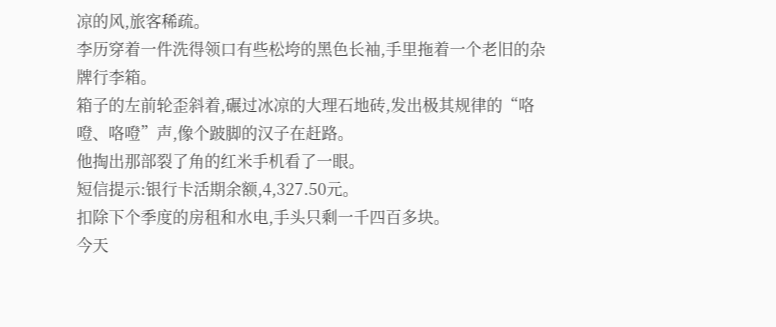凉的风,旅客稀疏。
李历穿着一件洗得领口有些松垮的黑色长袖,手里拖着一个老旧的杂牌行李箱。
箱子的左前轮歪斜着,碾过冰凉的大理石地砖,发出极其规律的“咯噔、咯噔”声,像个跛脚的汉子在赶路。
他掏出那部裂了角的红米手机看了一眼。
短信提示:银行卡活期余额,4,327.50元。
扣除下个季度的房租和水电,手头只剩一千四百多块。
今天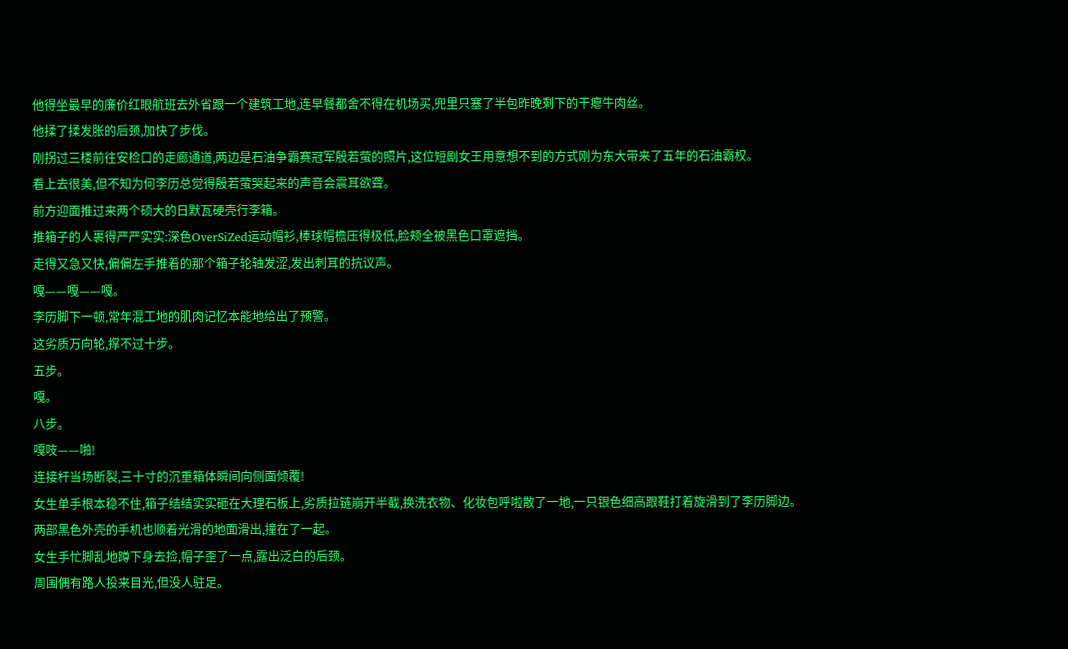他得坐最早的廉价红眼航班去外省跟一个建筑工地,连早餐都舍不得在机场买,兜里只塞了半包昨晚剩下的干瘪牛肉丝。
他揉了揉发胀的后颈,加快了步伐。
刚拐过三楼前往安检口的走廊通道,两边是石油争霸赛冠军殷若萤的照片,这位短剧女王用意想不到的方式刚为东大带来了五年的石油霸权。
看上去很美,但不知为何李历总觉得殷若萤哭起来的声音会震耳欲聋。
前方迎面推过来两个硕大的日默瓦硬壳行李箱。
推箱子的人裹得严严实实:深色OverSiZed运动帽衫,棒球帽檐压得极低,脸颊全被黑色口罩遮挡。
走得又急又快,偏偏左手推着的那个箱子轮轴发涩,发出刺耳的抗议声。
嘎——嘎——嘎。
李历脚下一顿,常年混工地的肌肉记忆本能地给出了预警。
这劣质万向轮,撑不过十步。
五步。
嘎。
八步。
嘎吱——啪!
连接杆当场断裂,三十寸的沉重箱体瞬间向侧面倾覆!
女生单手根本稳不住,箱子结结实实砸在大理石板上,劣质拉链崩开半截,换洗衣物、化妆包呼啦散了一地,一只银色细高跟鞋打着旋滑到了李历脚边。
两部黑色外壳的手机也顺着光滑的地面滑出,撞在了一起。
女生手忙脚乱地蹲下身去捡,帽子歪了一点,露出泛白的后颈。
周围偶有路人投来目光,但没人驻足。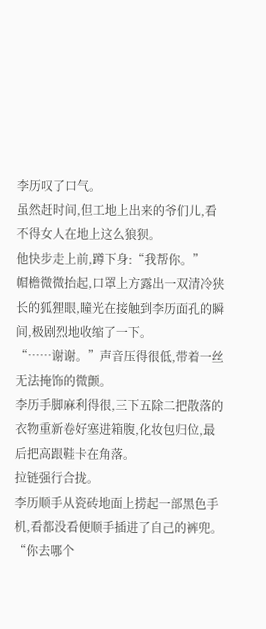李历叹了口气。
虽然赶时间,但工地上出来的爷们儿,看不得女人在地上这么狼狈。
他快步走上前,蹲下身:“我帮你。”
帽檐微微抬起,口罩上方露出一双清冷狭长的狐狸眼,瞳光在接触到李历面孔的瞬间,极剧烈地收缩了一下。
“……谢谢。”声音压得很低,带着一丝无法掩饰的微颤。
李历手脚麻利得很,三下五除二把散落的衣物重新卷好塞进箱腹,化妆包归位,最后把高跟鞋卡在角落。
拉链强行合拢。
李历顺手从瓷砖地面上捞起一部黑色手机,看都没看便顺手插进了自己的裤兜。
“你去哪个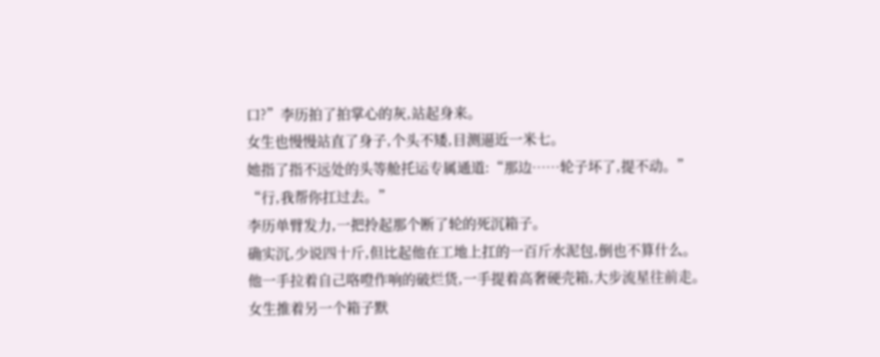口?”李历拍了拍掌心的灰,站起身来。
女生也慢慢站直了身子,个头不矮,目测逼近一米七。
她指了指不远处的头等舱托运专属通道:“那边……轮子坏了,提不动。”
“行,我帮你扛过去。”
李历单臂发力,一把拎起那个断了轮的死沉箱子。
确实沉,少说四十斤,但比起他在工地上扛的一百斤水泥包,倒也不算什么。
他一手拉着自己咯噔作响的破烂货,一手提着高奢硬壳箱,大步流星往前走。
女生推着另一个箱子默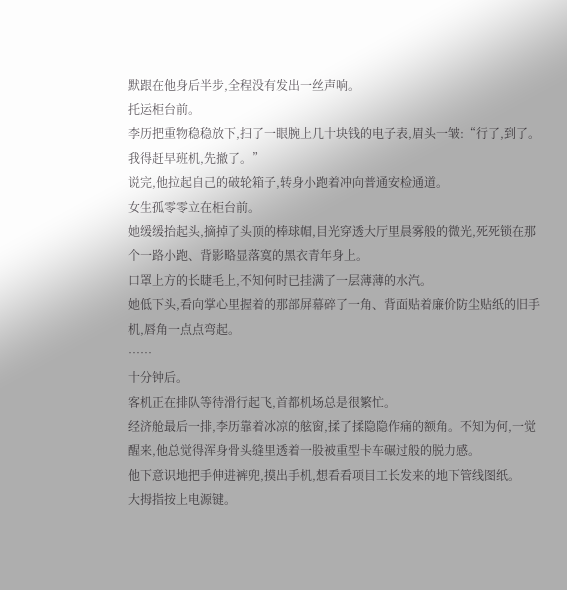默跟在他身后半步,全程没有发出一丝声响。
托运柜台前。
李历把重物稳稳放下,扫了一眼腕上几十块钱的电子表,眉头一皱:“行了,到了。我得赶早班机,先撤了。”
说完,他拉起自己的破轮箱子,转身小跑着冲向普通安检通道。
女生孤零零立在柜台前。
她缓缓抬起头,摘掉了头顶的棒球帽,目光穿透大厅里晨雾般的微光,死死锁在那个一路小跑、背影略显落寞的黑衣青年身上。
口罩上方的长睫毛上,不知何时已挂满了一层薄薄的水汽。
她低下头,看向掌心里握着的那部屏幕碎了一角、背面贴着廉价防尘贴纸的旧手机,唇角一点点弯起。
……
十分钟后。
客机正在排队等待滑行起飞,首都机场总是很繁忙。
经济舱最后一排,李历靠着冰凉的舷窗,揉了揉隐隐作痛的额角。不知为何,一觉醒来,他总觉得浑身骨头缝里透着一股被重型卡车碾过般的脱力感。
他下意识地把手伸进裤兜,摸出手机,想看看项目工长发来的地下管线图纸。
大拇指按上电源键。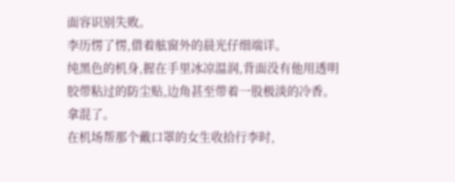面容识别失败。
李历愣了愣,借着舷窗外的晨光仔细端详。
纯黑色的机身,握在手里冰凉温润,背面没有他用透明胶带粘过的防尘贴,边角甚至带着一股极淡的冷香。
拿混了。
在机场帮那个戴口罩的女生收拾行李时,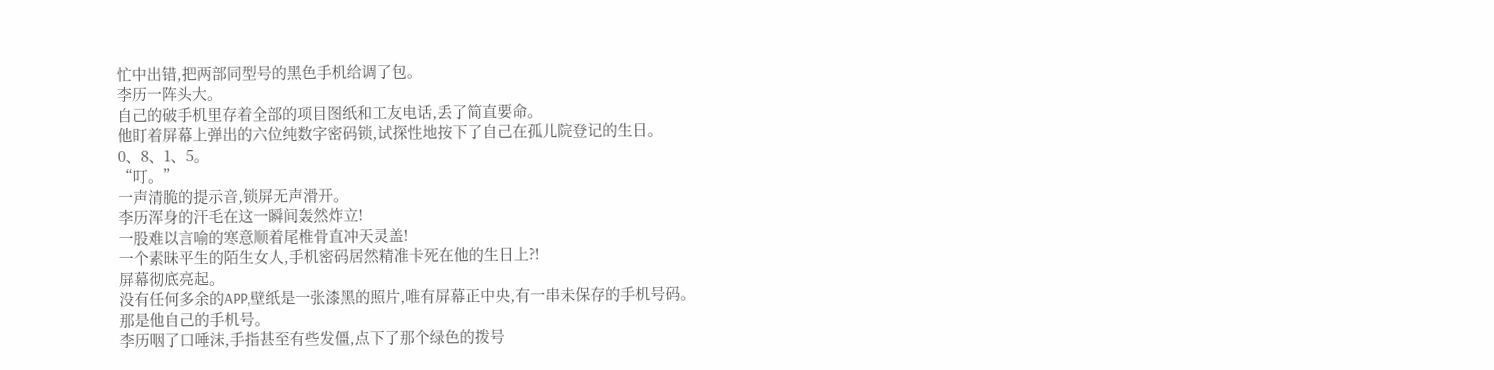忙中出错,把两部同型号的黑色手机给调了包。
李历一阵头大。
自己的破手机里存着全部的项目图纸和工友电话,丢了简直要命。
他盯着屏幕上弹出的六位纯数字密码锁,试探性地按下了自己在孤儿院登记的生日。
0、8、1、5。
“叮。”
一声清脆的提示音,锁屏无声滑开。
李历浑身的汗毛在这一瞬间轰然炸立!
一股难以言喻的寒意顺着尾椎骨直冲天灵盖!
一个素昧平生的陌生女人,手机密码居然精准卡死在他的生日上?!
屏幕彻底亮起。
没有任何多余的APP,壁纸是一张漆黑的照片,唯有屏幕正中央,有一串未保存的手机号码。
那是他自己的手机号。
李历咽了口唾沫,手指甚至有些发僵,点下了那个绿色的拨号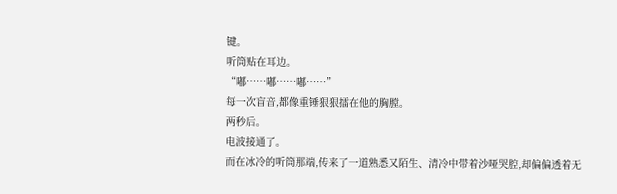键。
听筒贴在耳边。
“嘟……嘟……嘟……”
每一次盲音,都像重锤狠狠擂在他的胸膛。
两秒后。
电波接通了。
而在冰冷的听筒那端,传来了一道熟悉又陌生、清冷中带着沙哑哭腔,却偏偏透着无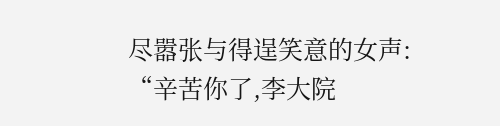尽嚣张与得逞笑意的女声:
“辛苦你了,李大院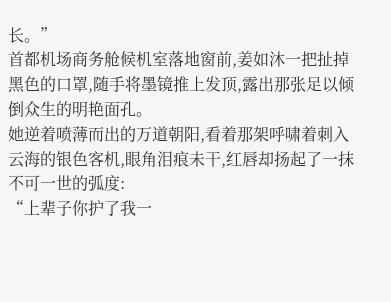长。”
首都机场商务舱候机室落地窗前,姜如沐一把扯掉黑色的口罩,随手将墨镜推上发顶,露出那张足以倾倒众生的明艳面孔。
她逆着喷薄而出的万道朝阳,看着那架呼啸着刺入云海的银色客机,眼角泪痕未干,红唇却扬起了一抹不可一世的弧度:
“上辈子你护了我一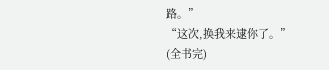路。”
“这次,换我来逮你了。”
(全书完)